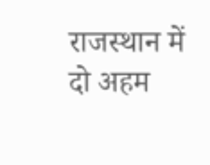राजस्थान में दो अहम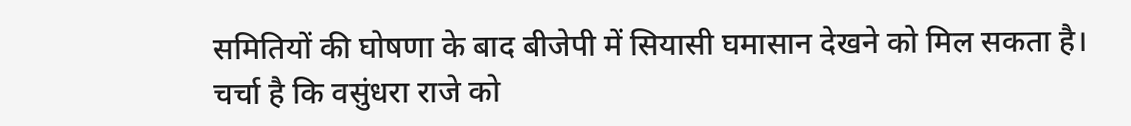समितियों की घोषणा के बाद बीजेपी में सियासी घमासान देखने को मिल सकता है। चर्चा है कि वसुंधरा राजे को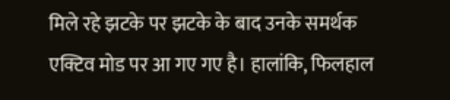मिले रहे झटके पर झटके के बाद उनके समर्थक एक्टिव मोड पर आ गए गए है। हालांकि, फिलहाल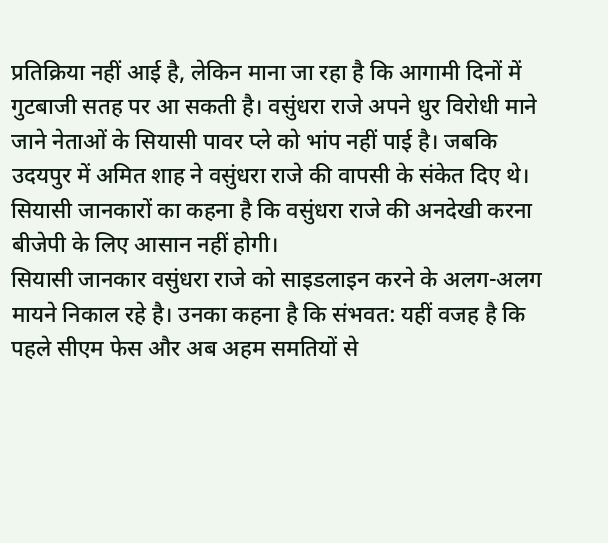प्रतिक्रिया नहीं आई है, लेकिन माना जा रहा है कि आगामी दिनों में गुटबाजी सतह पर आ सकती है। वसुंधरा राजे अपने धुर विरोधी माने जाने नेताओं के सियासी पावर प्ले को भांप नहीं पाई है। जबकि उदयपुर में अमित शाह ने वसुंधरा राजे की वापसी के संकेत दिए थे। सियासी जानकारों का कहना है कि वसुंधरा राजे की अनदेखी करना बीजेपी के लिए आसान नहीं होगी।
सियासी जानकार वसुंधरा राजे को साइडलाइन करने के अलग-अलग मायने निकाल रहे है। उनका कहना है कि संभवत: यहीं वजह है कि पहले सीएम फेस और अब अहम समतियों से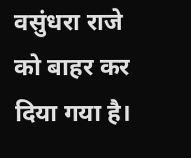वसुंधरा राजे को बाहर कर दिया गया है।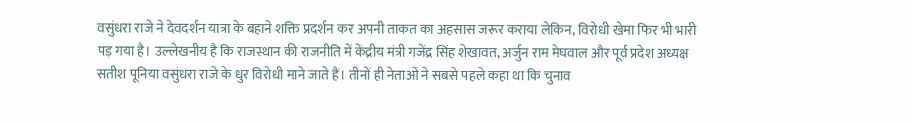वसुंधरा राजे ने देवदर्शन यात्रा के बहाने शक्ति प्रदर्शन कर अपनी ताकत का अहसास जरूर कराया लेकिन, विरोधी खेमा फिर भी भारी पड़ गया है। उल्लेखनीय है कि राजस्थान की राजनीति में केंद्रीय मंत्री गजेंद्र सिंह शेखावत, अर्जुन राम मेघवाल और पूर्व प्रदेश अध्यक्ष सतीश पूनिया वसुंधरा राजे के धुर विरोधी माने जाते हैं। तीनों ही नेताओं ने सबसे पहले कहा था कि चुनाव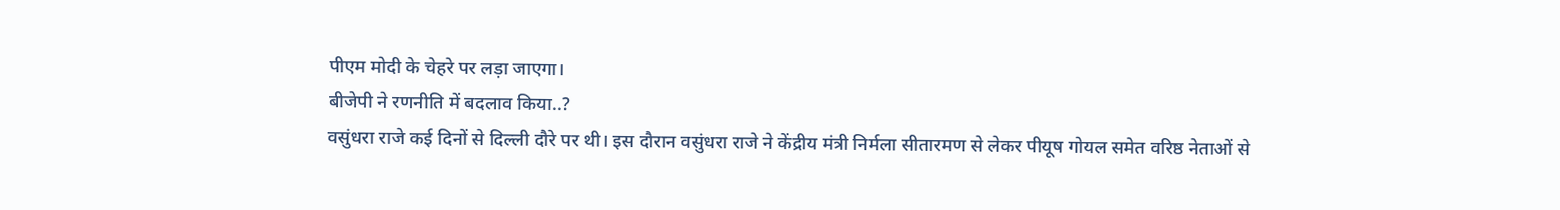पीएम मोदी के चेहरे पर लड़ा जाएगा।
बीजेपी ने रणनीति में बदलाव किया..?
वसुंधरा राजे कई दिनों से दिल्ली दौरे पर थी। इस दौरान वसुंधरा राजे ने केंद्रीय मंत्री निर्मला सीतारमण से लेकर पीयूष गोयल समेत वरिष्ठ नेताओं से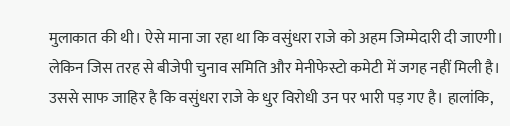मुलाकात की थी। ऐसे माना जा रहा था कि वसुंधरा राजे को अहम जिम्मेदारी दी जाएगी। लेकिन जिस तरह से बीजेपी चुनाव समिति और मेनीफेस्टो कमेटी में जगह नहीं मिली है। उससे साफ जाहिर है कि वसुंधरा राजे के धुर विरोधी उन पर भारी पड़ गए है। हालांकि,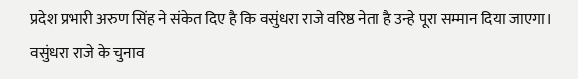प्रदेश प्रभारी अरुण सिंह ने संकेत दिए है कि वसुंधरा राजे वरिष्ठ नेता है उन्हे पूरा सम्मान दिया जाएगा। वसुंधरा राजे के चुनाव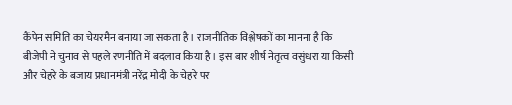कैंपेन समिति का चेयरमैन बनाया जा सकता है। राजनीतिक विश्लेषकों का मानना है कि बीजेपी ने चुनाव से पहले रणनीति में बदलाव किया है। इस बार शीर्ष नेतृत्व वसुंधरा या किसी और चेहरे के बजाय प्रधानमंत्री नरेंद्र मोदी के चेहरे पर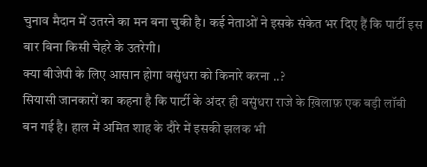चुनाव मैदान में उतरने का मन बना चुकी है। कई नेताओं ने इसके संकेत भर दिए हैं कि पार्टी इस बार बिना किसी चेहरे के उतरेगी।
क्या बीजेपी के लिए आसान होगा वसुंधरा को किनारे करना ..?
सियासी जानकारों का कहना है कि पार्टी के अंदर ही वसुंधरा राजे के ख़िलाफ़ एक बड़ी लॉबी बन गई है। हाल में अमित शाह के दौरे में इसकी झलक भी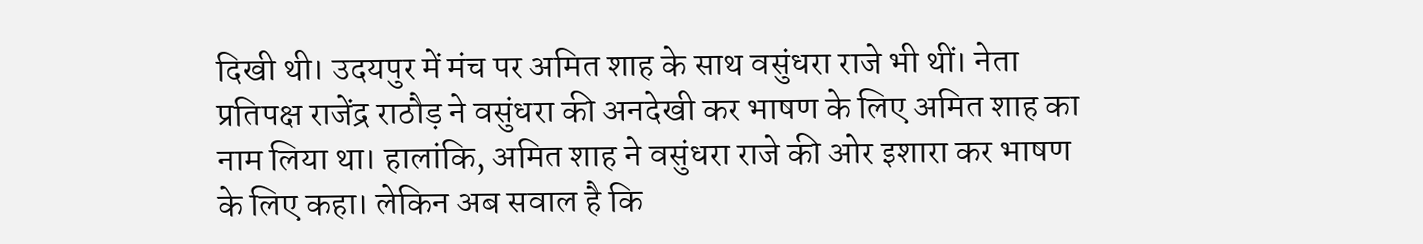दिखी थी। उदयपुर में मंच पर अमित शाह के साथ वसुंधरा राजे भी थीं। नेता प्रतिपक्ष राजेंद्र राठौड़ ने वसुंधरा की अनदेखी कर भाषण के लिए अमित शाह का नाम लिया था। हालांकि, अमित शाह ने वसुंधरा राजे की ओर इशारा कर भाषण के लिए कहा। लेकिन अब सवाल है कि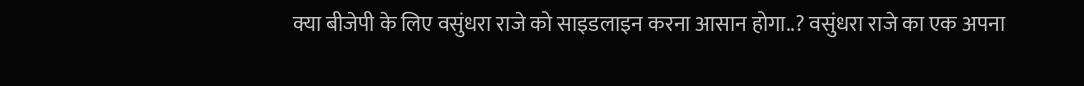क्या बीजेपी के लिए वसुंधरा राजे को साइडलाइन करना आसान होगा..? वसुंधरा राजे का एक अपना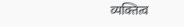व्यक्तित्व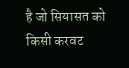है जो सियासत को किसी करवट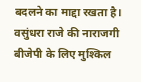बदलने का माद्दा रखता है। वसुंधरा राजे की नाराजगी बीजेपी के लिए मुश्किल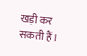खड़ी कर सकती हैं।